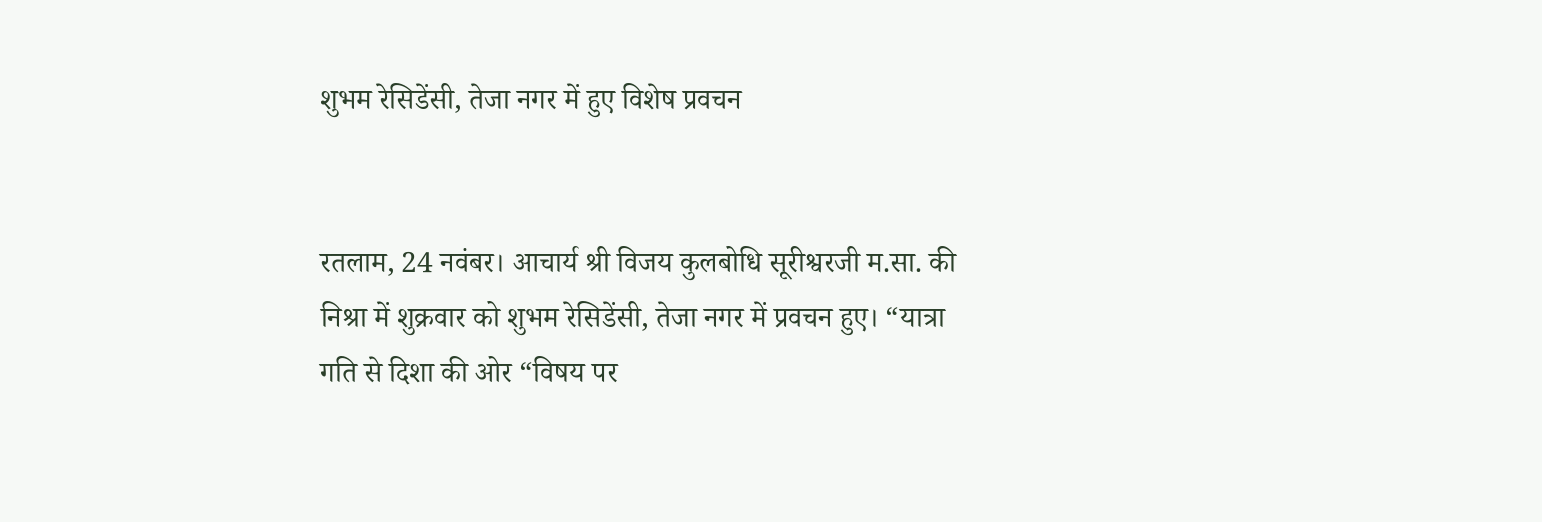शुभम रेसिडेंसी, तेजा नगर में हुए विशेष प्रवचन


रतलाम, 24 नवंबर। आचार्य श्री विजय कुलबोधि सूरीश्वरजी म.सा. की निश्रा में शुक्रवार को शुभम रेसिडेंसी, तेजा नगर में प्रवचन हुए। “यात्रा गति से दिशा की ओर “विषय पर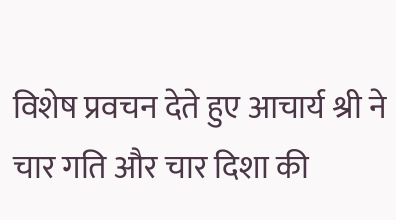विशेष प्रवचन देते हुए आचार्य श्री ने चार गति और चार दिशा की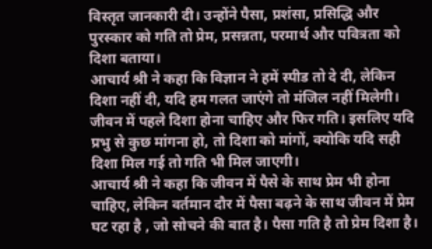विस्तृत जानकारी दी। उन्होंने पैसा, प्रशंसा, प्रसिद्धि और पुरस्कार को गति तो प्रेम, प्रसन्नता, परमार्थ और पवित्रता को दिशा बताया।
आचार्य श्री ने कहा कि विज्ञान ने हमें स्पीड तो दे दी, लेकिन दिशा नहीं दी, यदि हम गलत जाएंगे तो मंजिल नहीं मिलेगी। जीवन में पहले दिशा होना चाहिए और फिर गति। इसलिए यदि प्रभु से कुछ मांगना हो, तो दिशा को मांगों, क्योकि यदि सही दिशा मिल गई तो गति भी मिल जाएगी।
आचार्य श्री ने कहा कि जीवन में पैसे के साथ प्रेम भी होना चाहिए, लेकिन वर्तमान दौर में पैसा बढ़ने के साथ जीवन में प्रेम घट रहा है , जो सोचने की बात है। पैसा गति है तो प्रेम दिशा है।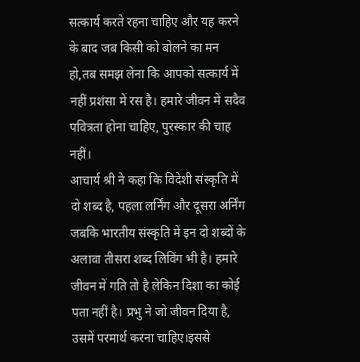सत्कार्य करते रहना चाहिए और यह करने के बाद जब किसी को बोलने का मन हो,तब समझ लेना कि आपको सत्कार्य में नहीं प्रशंसा में रस है। हमारे जीवन में सदैव पवित्रता होना चाहिए, पुरस्कार की चाह नहीं।
आचार्य श्री ने कहा कि विदेशी संस्कृति में दो शब्द है, पहला लर्निंग और दूसरा अर्निंग जबकि भारतीय संस्कृति में इन दो शब्दों के अलावा तीसरा शब्द लिविंग भी है। हमारे जीवन में गति तो है लेकिन दिशा का कोई पता नहीं है। प्रभु ने जो जीवन दिया है, उसमें परमार्थ करना चाहिए।इससे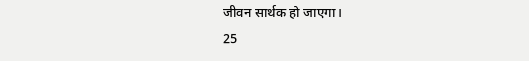जीवन सार्थक हो जाएगा।
25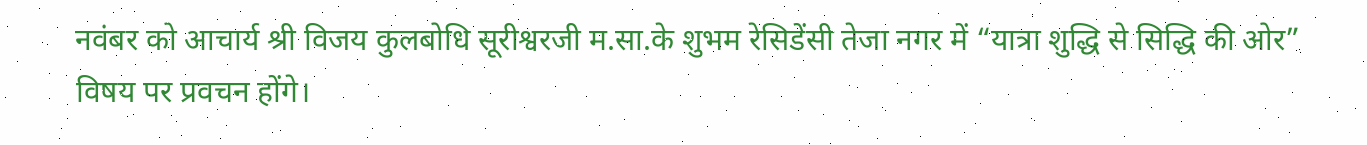नवंबर को आचार्य श्री विजय कुलबोधि सूरीश्वरजी म.सा.के शुभम रेसिडेंसी तेजा नगर में “यात्रा शुद्धि से सिद्धि की ओर” विषय पर प्रवचन होंगे।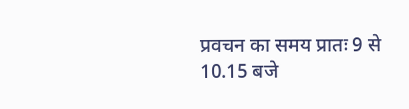प्रवचन का समय प्रातः 9 से 10.15 बजे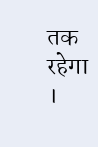तक रहेगा ।